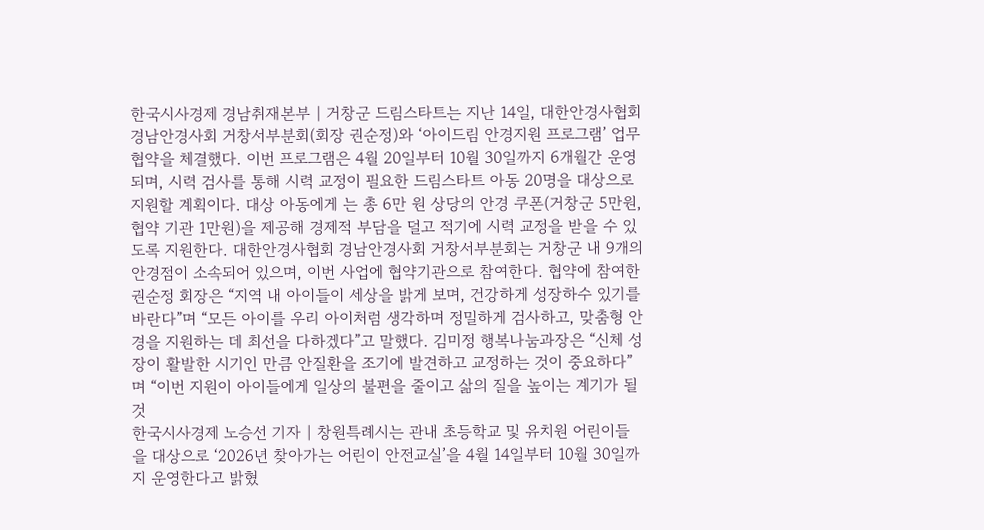한국시사경제 경남취재본부 | 거창군 드림스타트는 지난 14일, 대한안경사협회 경남안경사회 거창서부분회(회장 권순정)와 ‘아이드림 안경지원 프로그램’ 업무 협약을 체결했다. 이번 프로그램은 4월 20일부터 10월 30일까지 6개월간 운영되며, 시력 검사를 통해 시력 교정이 필요한 드림스타트 아동 20명을 대상으로 지원할 계획이다. 대상 아동에게 는 총 6만 원 상당의 안경 쿠폰(거창군 5만원, 협약 기관 1만원)을 제공해 경제적 부담을 덜고 적기에 시력 교정을 받을 수 있도록 지원한다. 대한안경사협회 경남안경사회 거창서부분회는 거창군 내 9개의 안경점이 소속되어 있으며, 이번 사업에 협약기관으로 참여한다. 협약에 참여한 권순정 회장은 “지역 내 아이들이 세상을 밝게 보며, 건강하게 성장하수 있기를 바란다”며 “모든 아이를 우리 아이처럼 생각하며 정밀하게 검사하고, 맞춤형 안경을 지원하는 데 최선을 다하겠다”고 말했다. 김미정 행복나눔과장은 “신체 성장이 활발한 시기인 만큼 안질환을 조기에 발견하고 교정하는 것이 중요하다”며 “이번 지원이 아이들에게 일상의 불편을 줄이고 삶의 질을 높이는 계기가 될 것
한국시사경제 노승선 기자 | 창원특례시는 관내 초등학교 및 유치원 어린이들을 대상으로 ‘2026년 찾아가는 어린이 안전교실’을 4월 14일부터 10월 30일까지 운영한다고 밝혔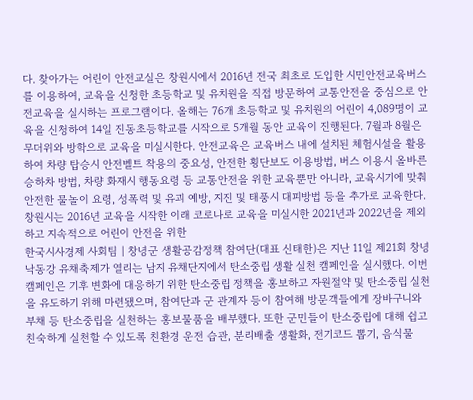다. 찾아가는 어린이 안전교실은 창원시에서 2016년 전국 최초로 도입한 시민안전교육버스를 이용하여, 교육을 신청한 초등학교 및 유치원을 직접 방문하여 교통안전을 중심으로 안전교육을 실시하는 프로그램이다. 올해는 76개 초등학교 및 유치원의 어린이 4,089명이 교육을 신청하여 14일 진동초등학교를 시작으로 5개월 동안 교육이 진행된다. 7월과 8월은 무더위와 방학으로 교육을 미실시한다. 안전교육은 교육버스 내에 설치된 체험시설을 활용하여 차량 탑승시 안전벨트 착용의 중요성, 안전한 횡단보도 이용방법, 버스 이용시 올바른 승하차 방법, 차량 화재시 행동요령 등 교통안전을 위한 교육뿐만 아니라, 교육시기에 맞춰 안전한 물놀이 요령, 성폭력 및 유괴 예방, 지진 및 태풍시 대피방법 등을 추가로 교육한다. 창원시는 2016년 교육을 시작한 이래 코로나로 교육을 미실시한 2021년과 2022년을 제외하고 지속적으로 어린이 안전을 위한
한국시사경제 사회팀 | 창녕군 생활공감정책 참여단(대표 신태한)은 지난 11일 제21회 창녕 낙동강 유채축제가 열리는 남지 유채단지에서 탄소중립 생활 실천 캠페인을 실시했다. 이번 캠페인은 기후 변화에 대응하기 위한 탄소중립 정책을 홍보하고 자원절약 및 탄소중립 실천을 유도하기 위해 마련됐으며, 참여단과 군 관계자 등이 참여해 방문객들에게 장바구니와 부채 등 탄소중립을 실천하는 홍보물품을 배부했다. 또한 군민들이 탄소중립에 대해 쉽고 친숙하게 실천할 수 있도록 친환경 운전 습관, 분리배출 생활화, 전기코드 뽑기, 음식물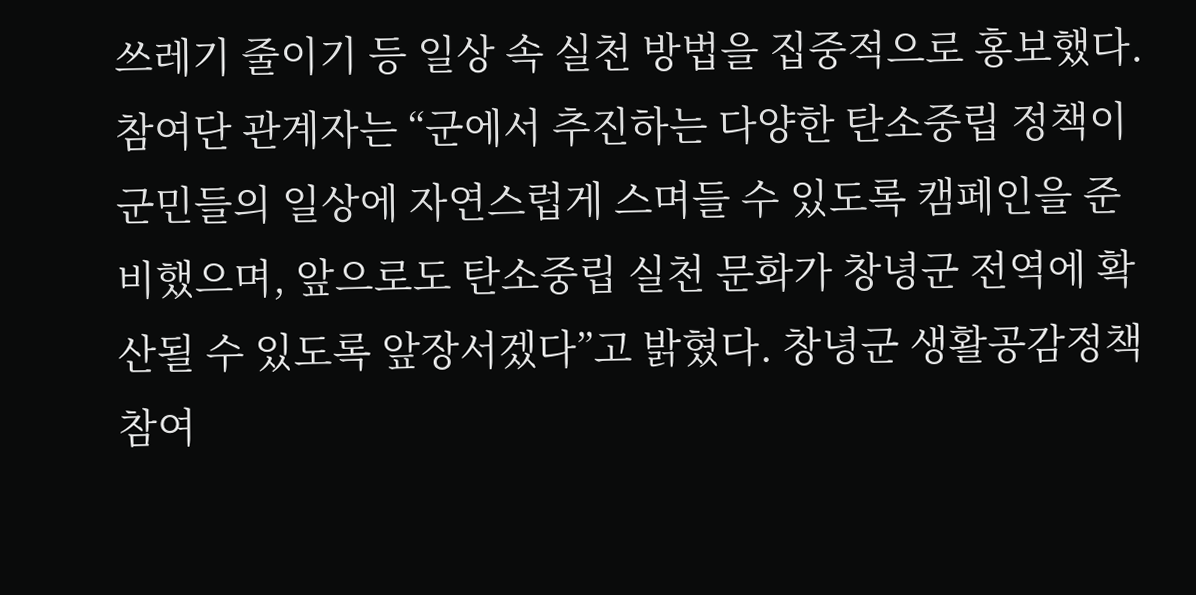쓰레기 줄이기 등 일상 속 실천 방법을 집중적으로 홍보했다. 참여단 관계자는 “군에서 추진하는 다양한 탄소중립 정책이 군민들의 일상에 자연스럽게 스며들 수 있도록 캠페인을 준비했으며, 앞으로도 탄소중립 실천 문화가 창녕군 전역에 확산될 수 있도록 앞장서겠다”고 밝혔다. 창녕군 생활공감정책 참여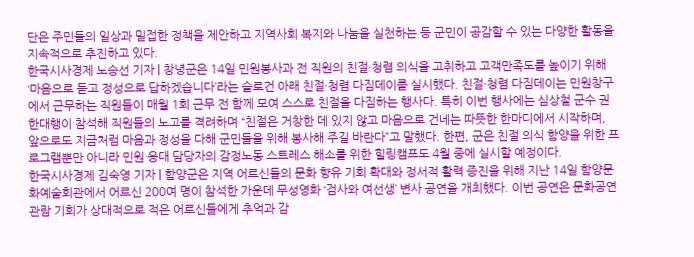단은 주민들의 일상과 밀접한 정책을 제안하고 지역사회 복지와 나눔을 실천하는 등 군민이 공감할 수 있는 다양한 활동을 지속적으로 추진하고 있다.
한국시사경제 노승선 기자 | 창녕군은 14일 민원봉사과 전 직원의 친절·청렴 의식을 고취하고 고객만족도를 높이기 위해 ‘마음으로 듣고 정성으로 답하겠습니다’라는 슬로건 아래 친절·청렴 다짐데이를 실시했다. 친절·청렴 다짐데이는 민원창구에서 근무하는 직원들이 매월 1회 근무 전 함께 모여 스스로 친절을 다짐하는 행사다. 특히 이번 행사에는 심상철 군수 권한대행이 참석해 직원들의 노고를 격려하며 “친절은 거창한 데 있지 않고 마음으로 건네는 따뜻한 한마디에서 시작하며, 앞으로도 지금처럼 마음과 정성을 다해 군민들을 위해 봉사해 주길 바란다”고 말했다. 한편, 군은 친절 의식 함양을 위한 프로그램뿐만 아니라 민원 응대 담당자의 감정노동 스트레스 해소를 위한 힐링캠프도 4월 중에 실시할 예정이다.
한국시사경제 김숙영 기자 | 함양군은 지역 어르신들의 문화 향유 기회 확대와 정서적 활력 증진을 위해 지난 14일 함양문화예술회관에서 어르신 200여 명이 참석한 가운데 무성영화 ‘검사와 여선생’ 변사 공연을 개최했다. 이번 공연은 문화공연 관람 기회가 상대적으로 적은 어르신들에게 추억과 감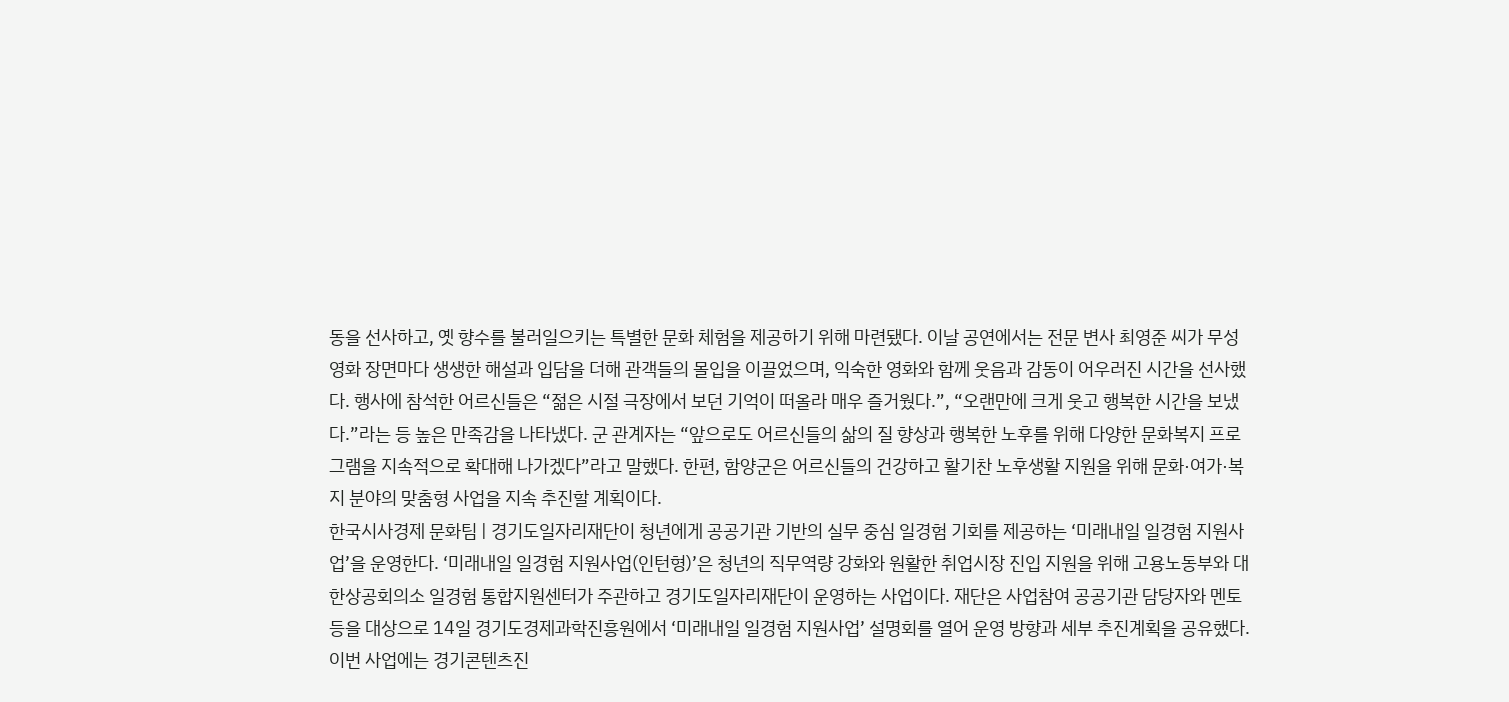동을 선사하고, 옛 향수를 불러일으키는 특별한 문화 체험을 제공하기 위해 마련됐다. 이날 공연에서는 전문 변사 최영준 씨가 무성영화 장면마다 생생한 해설과 입담을 더해 관객들의 몰입을 이끌었으며, 익숙한 영화와 함께 웃음과 감동이 어우러진 시간을 선사했다. 행사에 참석한 어르신들은 “젊은 시절 극장에서 보던 기억이 떠올라 매우 즐거웠다.”, “오랜만에 크게 웃고 행복한 시간을 보냈다.”라는 등 높은 만족감을 나타냈다. 군 관계자는 “앞으로도 어르신들의 삶의 질 향상과 행복한 노후를 위해 다양한 문화복지 프로그램을 지속적으로 확대해 나가겠다”라고 말했다. 한편, 함양군은 어르신들의 건강하고 활기찬 노후생활 지원을 위해 문화·여가·복지 분야의 맞춤형 사업을 지속 추진할 계획이다.
한국시사경제 문화팀 | 경기도일자리재단이 청년에게 공공기관 기반의 실무 중심 일경험 기회를 제공하는 ‘미래내일 일경험 지원사업’을 운영한다. ‘미래내일 일경험 지원사업(인턴형)’은 청년의 직무역량 강화와 원활한 취업시장 진입 지원을 위해 고용노동부와 대한상공회의소 일경험 통합지원센터가 주관하고 경기도일자리재단이 운영하는 사업이다. 재단은 사업참여 공공기관 담당자와 멘토 등을 대상으로 14일 경기도경제과학진흥원에서 ‘미래내일 일경험 지원사업’ 설명회를 열어 운영 방향과 세부 추진계획을 공유했다. 이번 사업에는 경기콘텐츠진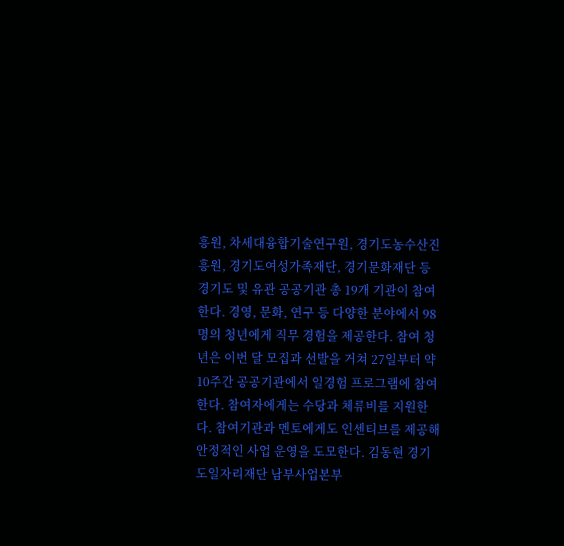흥원, 차세대융합기술연구원, 경기도농수산진흥원, 경기도여성가족재단, 경기문화재단 등 경기도 및 유관 공공기관 총 19개 기관이 참여한다. 경영, 문화, 연구 등 다양한 분야에서 98명의 청년에게 직무 경험을 제공한다. 참여 청년은 이번 달 모집과 선발을 거쳐 27일부터 약 10주간 공공기관에서 일경험 프로그램에 참여한다. 참여자에게는 수당과 체류비를 지원한다. 참여기관과 멘토에게도 인센티브를 제공해 안정적인 사업 운영을 도모한다. 김동현 경기도일자리재단 남부사업본부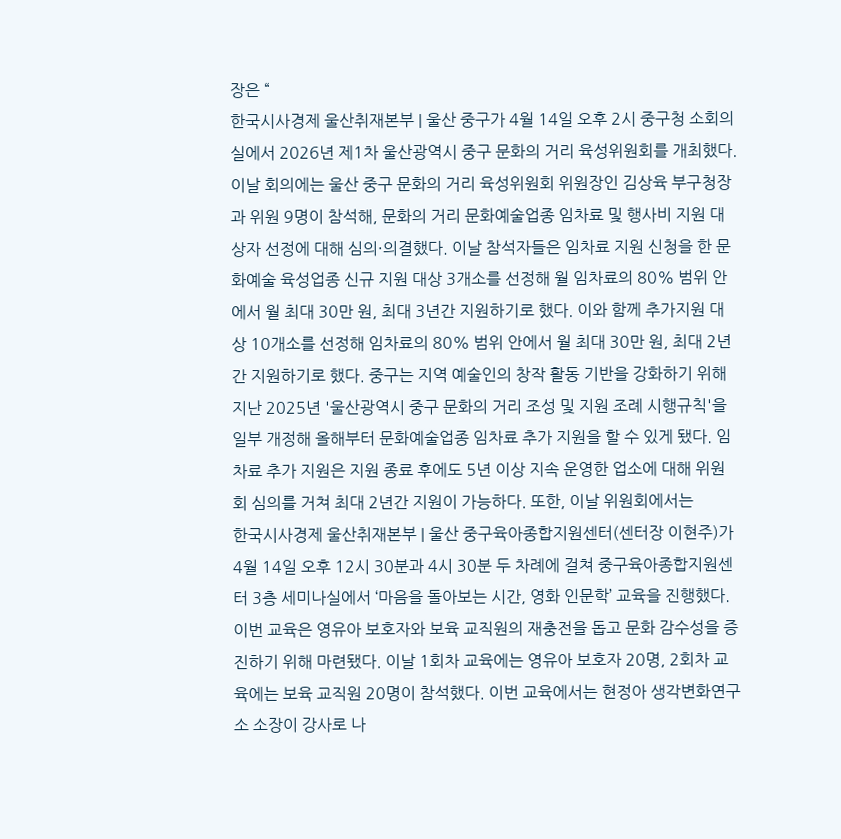장은 “
한국시사경제 울산취재본부 | 울산 중구가 4월 14일 오후 2시 중구청 소회의실에서 2026년 제1차 울산광역시 중구 문화의 거리 육성위원회를 개최했다. 이날 회의에는 울산 중구 문화의 거리 육성위원회 위원장인 김상육 부구청장과 위원 9명이 참석해, 문화의 거리 문화예술업종 임차료 및 행사비 지원 대상자 선정에 대해 심의·의결했다. 이날 참석자들은 임차료 지원 신청을 한 문화예술 육성업종 신규 지원 대상 3개소를 선정해 월 임차료의 80% 범위 안에서 월 최대 30만 원, 최대 3년간 지원하기로 했다. 이와 함께 추가지원 대상 10개소를 선정해 임차료의 80% 범위 안에서 월 최대 30만 원, 최대 2년간 지원하기로 했다. 중구는 지역 예술인의 창작 활동 기반을 강화하기 위해 지난 2025년 '울산광역시 중구 문화의 거리 조성 및 지원 조례 시행규칙'을 일부 개정해 올해부터 문화예술업종 임차료 추가 지원을 할 수 있게 됐다. 임차료 추가 지원은 지원 종료 후에도 5년 이상 지속 운영한 업소에 대해 위원회 심의를 거쳐 최대 2년간 지원이 가능하다. 또한, 이날 위원회에서는
한국시사경제 울산취재본부 | 울산 중구육아종합지원센터(센터장 이현주)가 4월 14일 오후 12시 30분과 4시 30분 두 차례에 걸쳐 중구육아종합지원센터 3층 세미나실에서 ‘마음을 돌아보는 시간, 영화 인문학’ 교육을 진행했다. 이번 교육은 영유아 보호자와 보육 교직원의 재충전을 돕고 문화 감수성을 증진하기 위해 마련됐다. 이날 1회차 교육에는 영유아 보호자 20명, 2회차 교육에는 보육 교직원 20명이 참석했다. 이번 교육에서는 현정아 생각변화연구소 소장이 강사로 나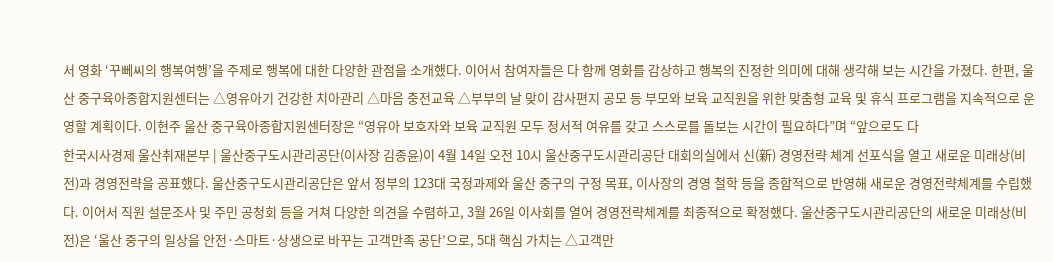서 영화 ‘꾸뻬씨의 행복여행’을 주제로 행복에 대한 다양한 관점을 소개했다. 이어서 참여자들은 다 함께 영화를 감상하고 행복의 진정한 의미에 대해 생각해 보는 시간을 가졌다. 한편, 울산 중구육아종합지원센터는 △영유아기 건강한 치아관리 △마음 충전교육 △부부의 날 맞이 감사편지 공모 등 부모와 보육 교직원을 위한 맞춤형 교육 및 휴식 프로그램을 지속적으로 운영할 계획이다. 이현주 울산 중구육아종합지원센터장은 “영유아 보호자와 보육 교직원 모두 정서적 여유를 갖고 스스로를 돌보는 시간이 필요하다”며 “앞으로도 다
한국시사경제 울산취재본부 | 울산중구도시관리공단(이사장 김종윤)이 4월 14일 오전 10시 울산중구도시관리공단 대회의실에서 신(新) 경영전략 체계 선포식을 열고 새로운 미래상(비전)과 경영전략을 공표했다. 울산중구도시관리공단은 앞서 정부의 123대 국정과제와 울산 중구의 구정 목표, 이사장의 경영 철학 등을 종합적으로 반영해 새로운 경영전략체계를 수립했다. 이어서 직원 설문조사 및 주민 공청회 등을 거쳐 다양한 의견을 수렴하고, 3월 26일 이사회를 열어 경영전략체계를 최종적으로 확정했다. 울산중구도시관리공단의 새로운 미래상(비전)은 ‘울산 중구의 일상을 안전·스마트·상생으로 바꾸는 고객만족 공단’으로, 5대 핵심 가치는 △고객만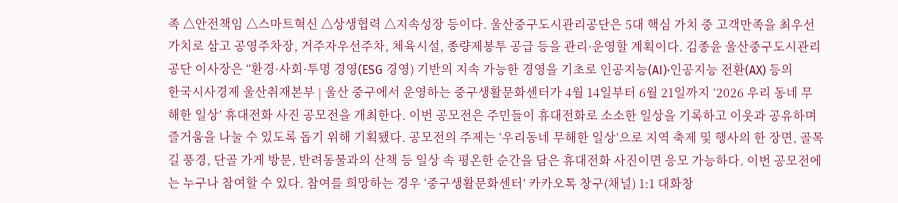족 △안전책임 △스마트혁신 △상생협력 △지속성장 등이다. 울산중구도시관리공단은 5대 핵심 가치 중 고객만족을 최우선 가치로 삼고 공영주차장, 거주자우선주차, 체육시설, 종량제봉투 공급 등을 관리·운영할 계획이다. 김종윤 울산중구도시관리공단 이사장은 “환경·사회·투명 경영(ESG 경영) 기반의 지속 가능한 경영을 기초로 인공지능(AI)·인공지능 전환(AX) 등의
한국시사경제 울산취재본부 | 울산 중구에서 운영하는 중구생활문화센터가 4월 14일부터 6월 21일까지 ‘2026 우리 동네 무해한 일상’ 휴대전화 사진 공모전을 개최한다. 이번 공모전은 주민들이 휴대전화로 소소한 일상을 기록하고 이웃과 공유하며 즐거움을 나눌 수 있도록 돕기 위해 기획됐다. 공모전의 주제는 ‘우리동네 무해한 일상’으로 지역 축제 및 행사의 한 장면, 골목길 풍경, 단골 가게 방문, 반려동물과의 산책 등 일상 속 평온한 순간을 담은 휴대전화 사진이면 응모 가능하다. 이번 공모전에는 누구나 참여할 수 있다. 참여를 희망하는 경우 ‘중구생활문화센터’ 카카오톡 창구(채널) 1:1 대화창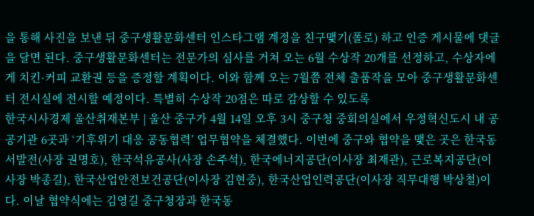을 통해 사진을 보낸 뒤 중구생활문화센터 인스타그램 계정을 친구맺기(폴로) 하고 인증 게시물에 댓글을 달면 된다. 중구생활문화센터는 전문가의 심사를 거쳐 오는 6월 수상작 20개를 선정하고, 수상자에게 치킨·커피 교환권 등을 증정할 계획이다. 이와 함께 오는 7월쯤 전체 출품작을 모아 중구생활문화센터 전시실에 전시할 예정이다. 특별히 수상작 20점은 따로 감상할 수 있도록
한국시사경제 울산취재본부 | 울산 중구가 4월 14일 오후 3시 중구청 중회의실에서 우정혁신도시 내 공공기관 6곳과 ‘기후위기 대응 공동협력’ 업무협약을 체결했다. 이번에 중구와 협약을 맺은 곳은 한국동서발전(사장 권명호), 한국석유공사(사장 손주석), 한국에너지공단(이사장 최재관), 근로복지공단(이사장 박종길), 한국산업안전보건공단(이사장 김현중), 한국산업인력공단(이사장 직무대행 박상철)이다. 이날 협약식에는 김영길 중구청장과 한국동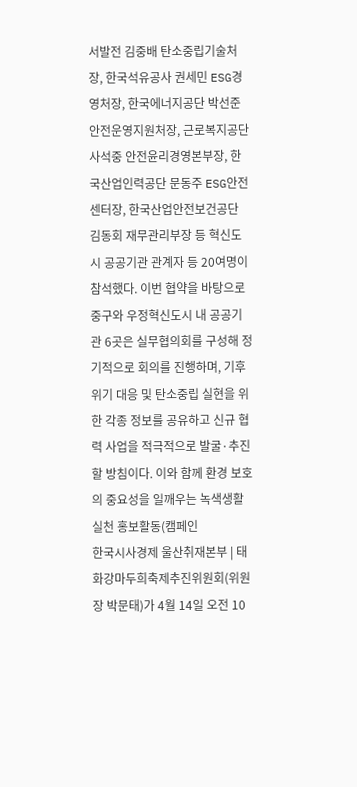서발전 김중배 탄소중립기술처장, 한국석유공사 권세민 ESG경영처장, 한국에너지공단 박선준 안전운영지원처장, 근로복지공단 사석중 안전윤리경영본부장, 한국산업인력공단 문동주 ESG안전센터장, 한국산업안전보건공단 김동회 재무관리부장 등 혁신도시 공공기관 관계자 등 20여명이 참석했다. 이번 협약을 바탕으로 중구와 우정혁신도시 내 공공기관 6곳은 실무협의회를 구성해 정기적으로 회의를 진행하며, 기후위기 대응 및 탄소중립 실현을 위한 각종 정보를 공유하고 신규 협력 사업을 적극적으로 발굴·추진할 방침이다. 이와 함께 환경 보호의 중요성을 일깨우는 녹색생활 실천 홍보활동(캠페인
한국시사경제 울산취재본부 | 태화강마두희축제추진위원회(위원장 박문태)가 4월 14일 오전 10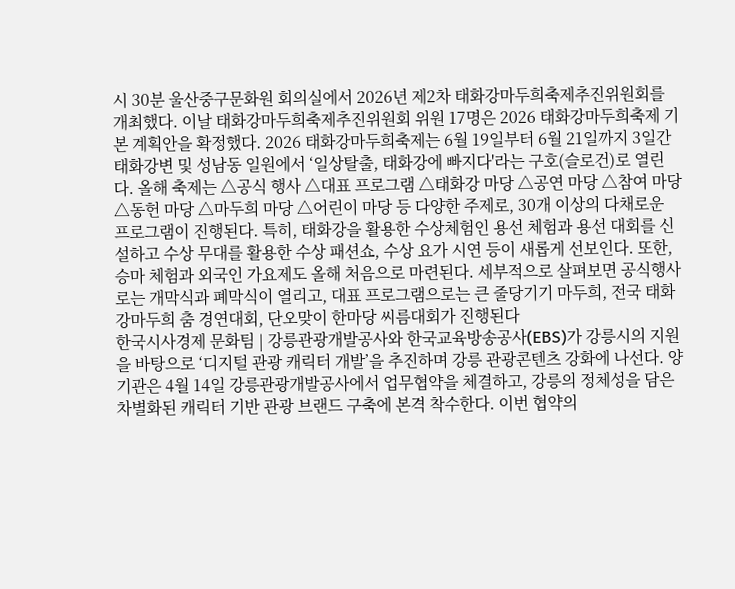시 30분 울산중구문화원 회의실에서 2026년 제2차 태화강마두희축제추진위원회를 개최했다. 이날 태화강마두희축제추진위원회 위원 17명은 2026 태화강마두희축제 기본 계획안을 확정했다. 2026 태화강마두희축제는 6월 19일부터 6월 21일까지 3일간 태화강변 및 성남동 일원에서 ‘일상탈출, 태화강에 빠지다'라는 구호(슬로건)로 열린다. 올해 축제는 △공식 행사 △대표 프로그램 △태화강 마당 △공연 마당 △참여 마당 △동헌 마당 △마두희 마당 △어린이 마당 등 다양한 주제로, 30개 이상의 다채로운 프로그램이 진행된다. 특히, 태화강을 활용한 수상체험인 용선 체험과 용선 대회를 신설하고 수상 무대를 활용한 수상 패션쇼, 수상 요가 시연 등이 새롭게 선보인다. 또한, 승마 체험과 외국인 가요제도 올해 처음으로 마련된다. 세부적으로 살펴보면 공식행사로는 개막식과 폐막식이 열리고, 대표 프로그램으로는 큰 줄당기기 마두희, 전국 태화강마두희 춤 경연대회, 단오맞이 한마당 씨름대회가 진행된다
한국시사경제 문화팀 | 강릉관광개발공사와 한국교육방송공사(EBS)가 강릉시의 지원을 바탕으로 ‘디지털 관광 캐릭터 개발’을 추진하며 강릉 관광콘텐츠 강화에 나선다. 양 기관은 4월 14일 강릉관광개발공사에서 업무협약을 체결하고, 강릉의 정체성을 담은 차별화된 캐릭터 기반 관광 브랜드 구축에 본격 착수한다. 이번 협약의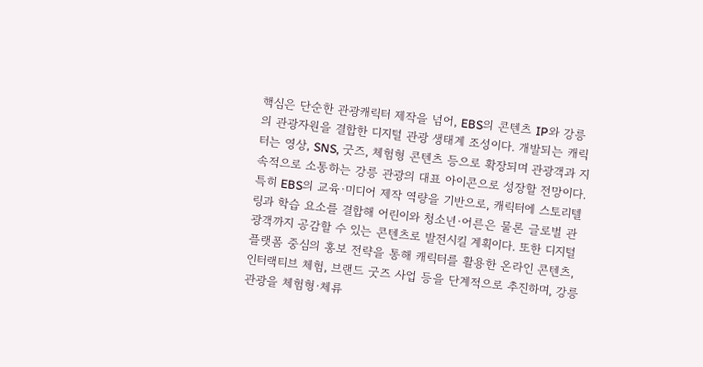핵심은 단순한 관광캐릭터 제작을 넘어, EBS의 콘텐츠 IP와 강릉의 관광자원을 결합한 디지털 관광 생태계 조성이다. 개발되는 캐릭터는 영상, SNS, 굿즈, 체험형 콘텐츠 등으로 확장되며 관광객과 지속적으로 소통하는 강릉 관광의 대표 아이콘으로 성장할 전망이다. 특히 EBS의 교육·미디어 제작 역량을 기반으로, 캐릭터에 스토리텔링과 학습 요소를 결합해 어린이와 청소년·어른은 물론 글로벌 관광객까지 공감할 수 있는 콘텐츠로 발전시킬 계획이다. 또한 디지털 플랫폼 중심의 홍보 전략을 통해 캐릭터를 활용한 온라인 콘텐츠, 인터랙티브 체험, 브랜드 굿즈 사업 등을 단계적으로 추진하며, 강릉 관광을 체험형·체류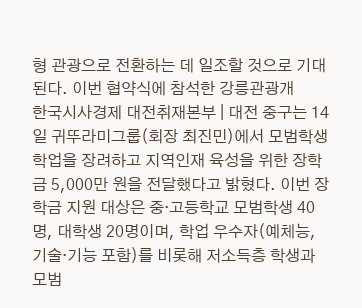형 관광으로 전환하는 데 일조할 것으로 기대된다. 이번 협약식에 참석한 강릉관광개
한국시사경제 대전취재본부 | 대전 중구는 14일 귀뚜라미그룹(회장 최진민)에서 모범학생 학업을 장려하고 지역인재 육성을 위한 장학금 5,000만 원을 전달했다고 밝혔다. 이번 장학금 지원 대상은 중·고등학교 모범학생 40명, 대학생 20명이며, 학업 우수자(예체능, 기술·기능 포함)를 비롯해 저소득층 학생과 모범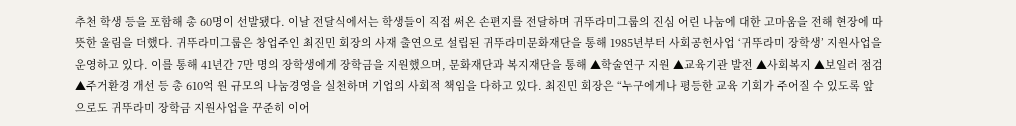추천 학생 등을 포함해 총 60명이 선발됐다. 이날 전달식에서는 학생들이 직접 써온 손편지를 전달하며 귀뚜라미그룹의 진심 어린 나눔에 대한 고마움을 전해 현장에 따뜻한 울림을 더했다. 귀뚜라미그룹은 창업주인 최진민 회장의 사재 출연으로 설립된 귀뚜라미문화재단을 통해 1985년부터 사회공헌사업 ‘귀뚜라미 장학생’ 지원사업을 운영하고 있다. 이를 통해 41년간 7만 명의 장학생에게 장학금을 지원했으며, 문화재단과 복지재단을 통해 ▲학술연구 지원 ▲교육기관 발전 ▲사회복지 ▲보일러 점검 ▲주거환경 개선 등 총 610억 원 규모의 나눔경영을 실천하며 기업의 사회적 책임을 다하고 있다. 최진민 회장은 “누구에게나 평등한 교육 기회가 주어질 수 있도록 앞으로도 귀뚜라미 장학금 지원사업을 꾸준히 이어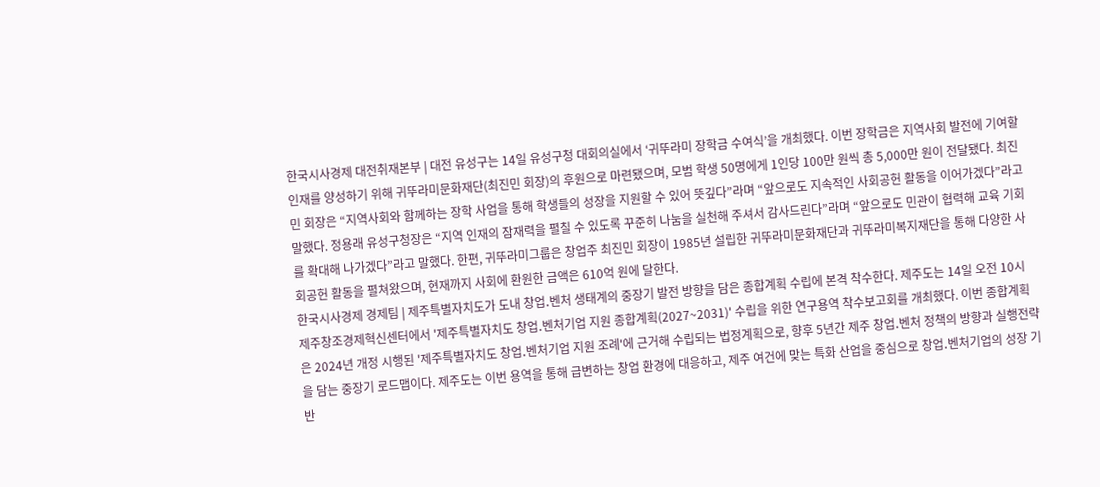한국시사경제 대전취재본부 | 대전 유성구는 14일 유성구청 대회의실에서 ‘귀뚜라미 장학금 수여식’을 개최했다. 이번 장학금은 지역사회 발전에 기여할 인재를 양성하기 위해 귀뚜라미문화재단(최진민 회장)의 후원으로 마련됐으며, 모범 학생 50명에게 1인당 100만 원씩 총 5,000만 원이 전달됐다. 최진민 회장은 “지역사회와 함께하는 장학 사업을 통해 학생들의 성장을 지원할 수 있어 뜻깊다”라며 “앞으로도 지속적인 사회공헌 활동을 이어가겠다”라고 말했다. 정용래 유성구청장은 “지역 인재의 잠재력을 펼칠 수 있도록 꾸준히 나눔을 실천해 주셔서 감사드린다”라며 “앞으로도 민관이 협력해 교육 기회를 확대해 나가겠다”라고 말했다. 한편, 귀뚜라미그룹은 창업주 최진민 회장이 1985년 설립한 귀뚜라미문화재단과 귀뚜라미복지재단을 통해 다양한 사회공헌 활동을 펼쳐왔으며, 현재까지 사회에 환원한 금액은 610억 원에 달한다.
한국시사경제 경제팀 | 제주특별자치도가 도내 창업․벤처 생태계의 중장기 발전 방향을 담은 종합계획 수립에 본격 착수한다. 제주도는 14일 오전 10시 제주창조경제혁신센터에서 '제주특별자치도 창업․벤처기업 지원 종합계획(2027~2031)' 수립을 위한 연구용역 착수보고회를 개최했다. 이번 종합계획은 2024년 개정 시행된 '제주특별자치도 창업․벤처기업 지원 조례'에 근거해 수립되는 법정계획으로, 향후 5년간 제주 창업․벤처 정책의 방향과 실행전략을 담는 중장기 로드맵이다. 제주도는 이번 용역을 통해 급변하는 창업 환경에 대응하고, 제주 여건에 맞는 특화 산업을 중심으로 창업․벤처기업의 성장 기반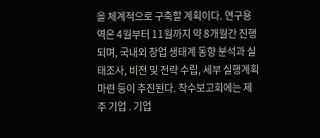을 체계적으로 구축할 계획이다. 연구용역은 4월부터 11월까지 약 8개월간 진행되며, 국내외 창업 생태계 동향 분석과 실태조사, 비전 및 전략 수립, 세부 실행계획 마련 등이 추진된다. 착수보고회에는 제주 기업․기업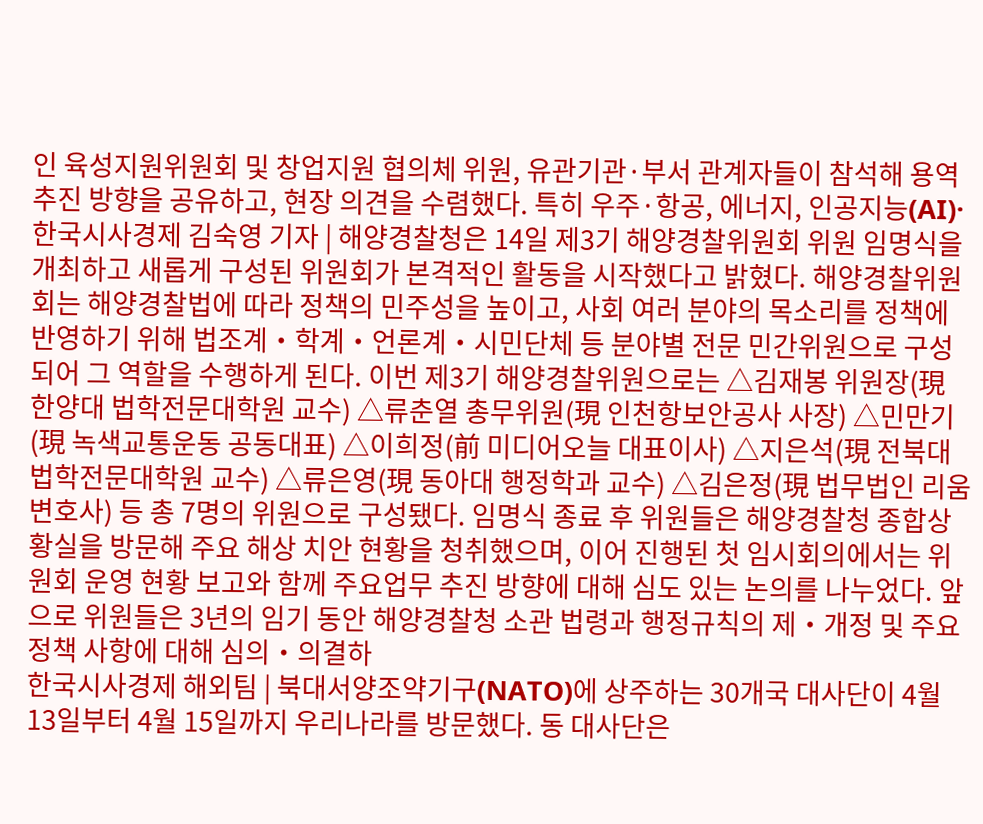인 육성지원위원회 및 창업지원 협의체 위원, 유관기관·부서 관계자들이 참석해 용역 추진 방향을 공유하고, 현장 의견을 수렴했다. 특히 우주·항공, 에너지, 인공지능(AI)·
한국시사경제 김숙영 기자 | 해양경찰청은 14일 제3기 해양경찰위원회 위원 임명식을 개최하고 새롭게 구성된 위원회가 본격적인 활동을 시작했다고 밝혔다. 해양경찰위원회는 해양경찰법에 따라 정책의 민주성을 높이고, 사회 여러 분야의 목소리를 정책에 반영하기 위해 법조계・학계・언론계・시민단체 등 분야별 전문 민간위원으로 구성되어 그 역할을 수행하게 된다. 이번 제3기 해양경찰위원으로는 △김재봉 위원장(現 한양대 법학전문대학원 교수) △류춘열 총무위원(現 인천항보안공사 사장) △민만기(現 녹색교통운동 공동대표) △이희정(前 미디어오늘 대표이사) △지은석(現 전북대 법학전문대학원 교수) △류은영(現 동아대 행정학과 교수) △김은정(現 법무법인 리움 변호사) 등 총 7명의 위원으로 구성됐다. 임명식 종료 후 위원들은 해양경찰청 종합상황실을 방문해 주요 해상 치안 현황을 청취했으며, 이어 진행된 첫 임시회의에서는 위원회 운영 현황 보고와 함께 주요업무 추진 방향에 대해 심도 있는 논의를 나누었다. 앞으로 위원들은 3년의 임기 동안 해양경찰청 소관 법령과 행정규칙의 제・개정 및 주요 정책 사항에 대해 심의・의결하
한국시사경제 해외팀 | 북대서양조약기구(NATO)에 상주하는 30개국 대사단이 4월 13일부터 4월 15일까지 우리나라를 방문했다. 동 대사단은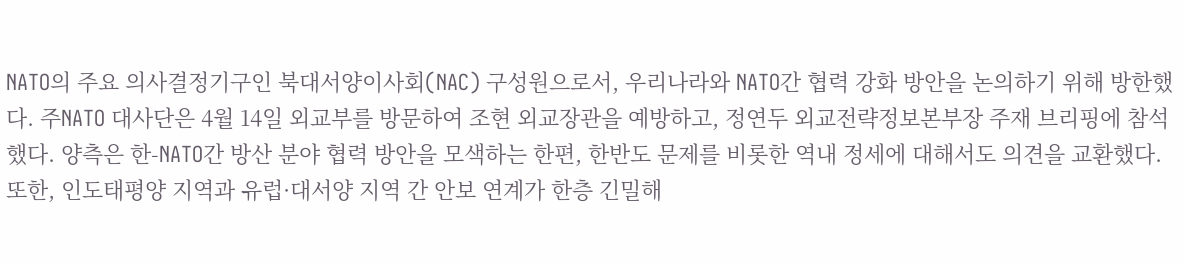NATO의 주요 의사결정기구인 북대서양이사회(NAC) 구성원으로서, 우리나라와 NATO간 협력 강화 방안을 논의하기 위해 방한했다. 주NATO 대사단은 4월 14일 외교부를 방문하여 조현 외교장관을 예방하고, 정연두 외교전략정보본부장 주재 브리핑에 참석했다. 양측은 한-NATO간 방산 분야 협력 방안을 모색하는 한편, 한반도 문제를 비롯한 역내 정세에 대해서도 의견을 교환했다. 또한, 인도태평양 지역과 유럽·대서양 지역 간 안보 연계가 한층 긴밀해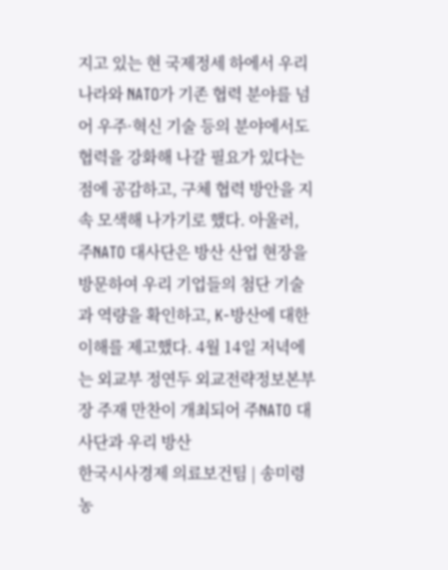지고 있는 현 국제정세 하에서 우리나라와 NATO가 기존 협력 분야를 넘어 우주·혁신 기술 등의 분야에서도 협력을 강화해 나갈 필요가 있다는 점에 공감하고, 구체 협력 방안을 지속 모색해 나가기로 했다. 아울러, 주NATO 대사단은 방산 산업 현장을 방문하여 우리 기업들의 첨단 기술과 역량을 확인하고, K-방산에 대한 이해를 제고했다. 4월 14일 저녁에는 외교부 정연두 외교전략정보본부장 주재 만찬이 개최되어 주NATO 대사단과 우리 방산
한국시사경제 의료보건팀 | 송미령 농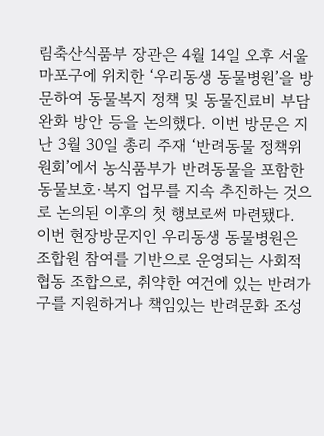림축산식품부 장관은 4월 14일 오후 서울 마포구에 위치한 ‘우리동생 동물병원’을 방문하여 동물복지 정책 및 동물진료비 부담 완화 방안 등을 논의했다. 이번 방문은 지난 3월 30일 총리 주재 ‘반려동물 정책위원회’에서 농식품부가 반려동물을 포함한 동물보호·복지 업무를 지속 추진하는 것으로 논의된 이후의 첫 행보로써 마련됐다. 이번 현장방문지인 우리동생 동물병원은 조합원 참여를 기반으로 운영되는 사회적 협동 조합으로, 취약한 여건에 있는 반려가구를 지원하거나 책임있는 반려문화 조성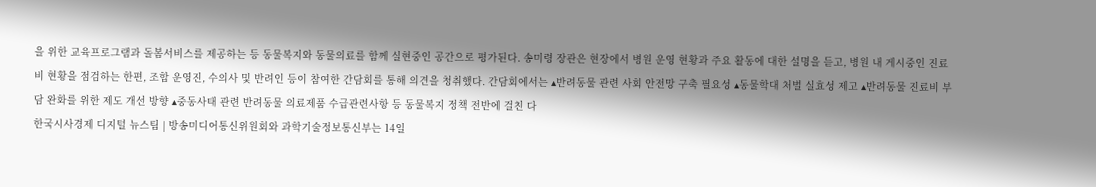을 위한 교육프로그램과 돌봄서비스를 제공하는 등 동물복지와 동물의료를 함께 실현중인 공간으로 평가된다. 송미령 장관은 현장에서 병원 운영 현황과 주요 활동에 대한 설명을 듣고, 병원 내 게시중인 진료비 현황을 점검하는 한편, 조합 운영진, 수의사 및 반려인 등이 참여한 간담회를 통해 의견을 청취했다. 간담회에서는 ▴반려동물 관련 사회 안전망 구축 필요성 ▴동물학대 처벌 실효성 제고 ▴반려동물 진료비 부담 완화를 위한 제도 개선 방향 ▴중동사태 관련 반려동물 의료제품 수급관련사항 등 동물복지 정책 전반에 걸친 다
한국시사경제 디지털 뉴스팀 | 방송미디어통신위원회와 과학기술정보통신부는 14일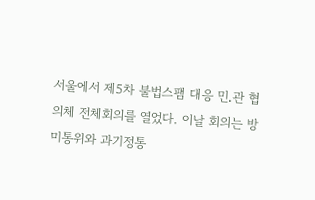서울에서 제5차 불법스팸 대응 민․관 협의체 전체회의를 열었다. 이날 회의는 방미통위와 과기정통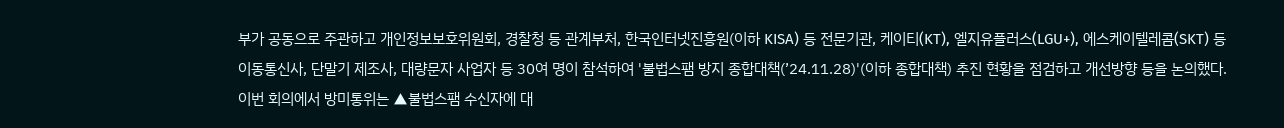부가 공동으로 주관하고 개인정보보호위원회, 경찰청 등 관계부처, 한국인터넷진흥원(이하 KISA) 등 전문기관, 케이티(KT), 엘지유플러스(LGU+), 에스케이텔레콤(SKT) 등 이동통신사, 단말기 제조사, 대량문자 사업자 등 30여 명이 참석하여 '불법스팸 방지 종합대책(’24.11.28)'(이하 종합대책) 추진 현황을 점검하고 개선방향 등을 논의했다. 이번 회의에서 방미통위는 ▲불법스팸 수신자에 대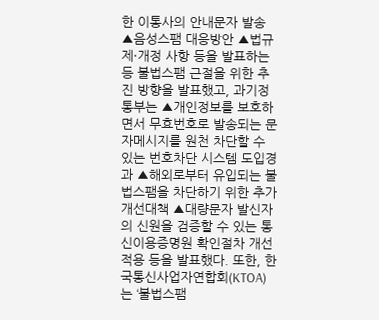한 이통사의 안내문자 발송 ▲음성스팸 대응방안 ▲법규 제·개정 사항 등을 발표하는 등 불법스팸 근절을 위한 추진 방향을 발표했고, 과기정통부는 ▲개인정보를 보호하면서 무효번호로 발송되는 문자메시지를 원천 차단할 수 있는 번호차단 시스템 도입경과 ▲해외로부터 유입되는 불법스팸을 차단하기 위한 추가 개선대책 ▲대량문자 발신자의 신원을 검증할 수 있는 통신이용증명원 확인절차 개선적용 등을 발표했다. 또한, 한국통신사업자연합회(KTOA)는 ‘불법스팸